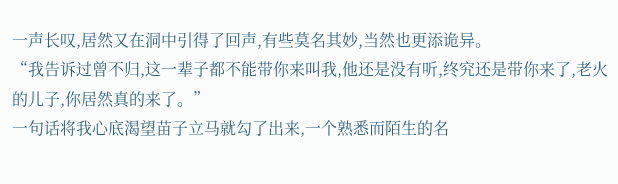一声长叹,居然又在洞中引得了回声,有些莫名其妙,当然也更添诡异。
“我告诉过曾不归,这一辈子都不能带你来叫我,他还是没有听,终究还是带你来了,老火的儿子,你居然真的来了。”
一句话将我心底渴望苗子立马就勾了出来,一个熟悉而陌生的名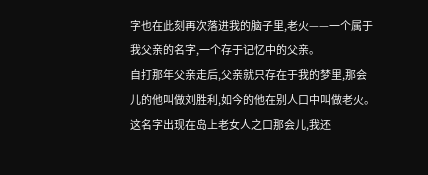字也在此刻再次落进我的脑子里,老火——一个属于我父亲的名字,一个存于记忆中的父亲。
自打那年父亲走后,父亲就只存在于我的梦里,那会儿的他叫做刘胜利,如今的他在别人口中叫做老火。
这名字出现在岛上老女人之口那会儿,我还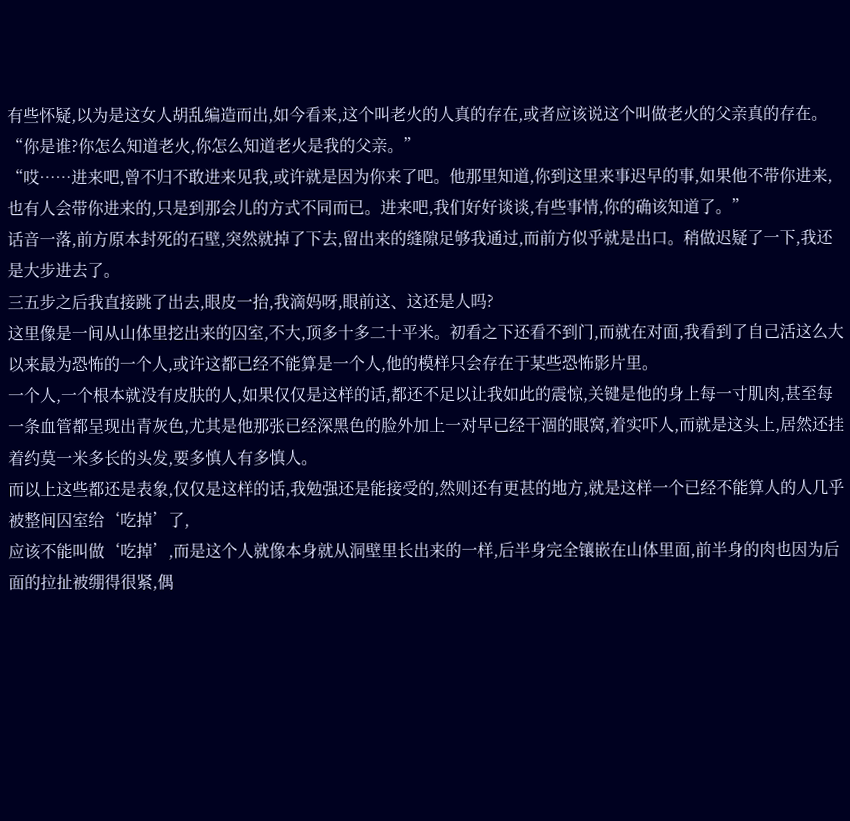有些怀疑,以为是这女人胡乱编造而出,如今看来,这个叫老火的人真的存在,或者应该说这个叫做老火的父亲真的存在。
“你是谁?你怎么知道老火,你怎么知道老火是我的父亲。”
“哎……进来吧,曾不归不敢进来见我,或许就是因为你来了吧。他那里知道,你到这里来事迟早的事,如果他不带你进来,也有人会带你进来的,只是到那会儿的方式不同而已。进来吧,我们好好谈谈,有些事情,你的确该知道了。”
话音一落,前方原本封死的石壁,突然就掉了下去,留出来的缝隙足够我通过,而前方似乎就是出口。稍做迟疑了一下,我还是大步进去了。
三五步之后我直接跳了出去,眼皮一抬,我滴妈呀,眼前这、这还是人吗?
这里像是一间从山体里挖出来的囚室,不大,顶多十多二十平米。初看之下还看不到门,而就在对面,我看到了自己活这么大以来最为恐怖的一个人,或许这都已经不能算是一个人,他的模样只会存在于某些恐怖影片里。
一个人,一个根本就没有皮肤的人,如果仅仅是这样的话,都还不足以让我如此的震惊,关键是他的身上每一寸肌肉,甚至每一条血管都呈现出青灰色,尤其是他那张已经深黑色的脸外加上一对早已经干涸的眼窝,着实吓人,而就是这头上,居然还挂着约莫一米多长的头发,要多慎人有多慎人。
而以上这些都还是表象,仅仅是这样的话,我勉强还是能接受的,然则还有更甚的地方,就是这样一个已经不能算人的人几乎被整间囚室给‘吃掉’了,
应该不能叫做‘吃掉’,而是这个人就像本身就从洞壁里长出来的一样,后半身完全镶嵌在山体里面,前半身的肉也因为后面的拉扯被绷得很紧,偶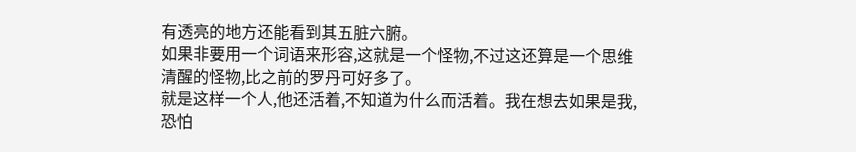有透亮的地方还能看到其五脏六腑。
如果非要用一个词语来形容,这就是一个怪物,不过这还算是一个思维清醒的怪物,比之前的罗丹可好多了。
就是这样一个人,他还活着,不知道为什么而活着。我在想去如果是我,恐怕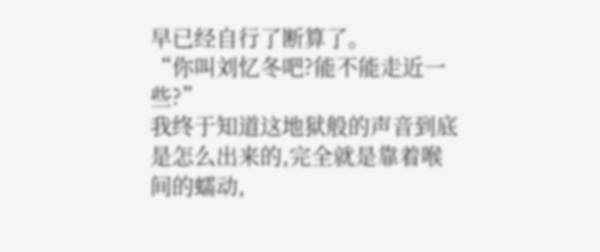早已经自行了断算了。
“你叫刘忆冬吧?能不能走近一些?”
我终于知道这地狱般的声音到底是怎么出来的,完全就是靠着喉间的蠕动,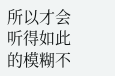所以才会听得如此的模糊不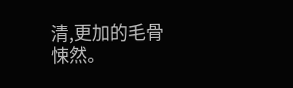清,更加的毛骨悚然。